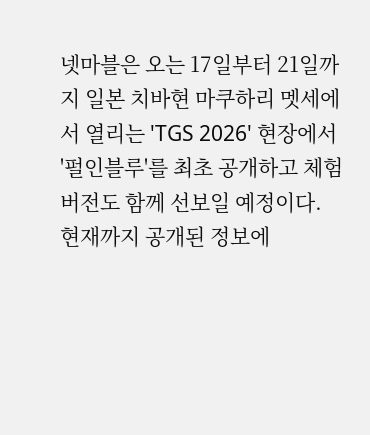넷마블은 오는 17일부터 21일까지 일본 치바현 마쿠하리 멧세에서 열리는 'TGS 2026' 현장에서 '펄인블루'를 최초 공개하고 체험 버전도 함께 선보일 예정이다.
현재까지 공개된 정보에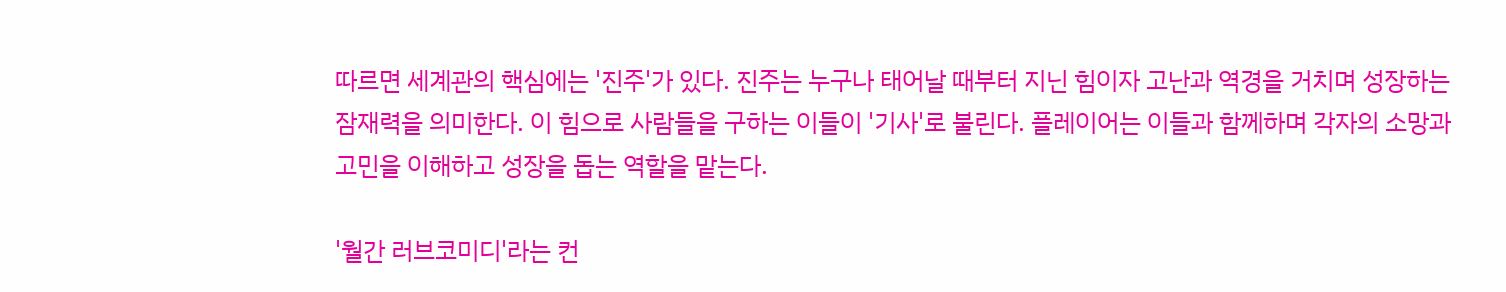따르면 세계관의 핵심에는 '진주'가 있다. 진주는 누구나 태어날 때부터 지닌 힘이자 고난과 역경을 거치며 성장하는 잠재력을 의미한다. 이 힘으로 사람들을 구하는 이들이 '기사'로 불린다. 플레이어는 이들과 함께하며 각자의 소망과 고민을 이해하고 성장을 돕는 역할을 맡는다.

'월간 러브코미디'라는 컨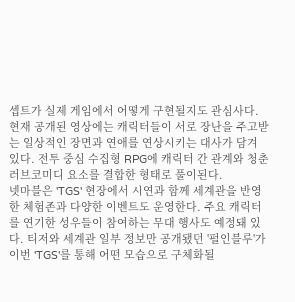셉트가 실제 게임에서 어떻게 구현될지도 관심사다. 현재 공개된 영상에는 캐릭터들이 서로 장난을 주고받는 일상적인 장면과 연애를 연상시키는 대사가 담겨 있다. 전투 중심 수집형 RPG에 캐릭터 간 관계와 청춘 러브코미디 요소를 결합한 형태로 풀이된다.
넷마블은 'TGS' 현장에서 시연과 함께 세계관을 반영한 체험존과 다양한 이벤트도 운영한다. 주요 캐릭터를 연기한 성우들이 참여하는 무대 행사도 예정돼 있다. 티저와 세계관 일부 정보만 공개됐던 '펄인블루'가 이번 'TGS'를 통해 어떤 모습으로 구체화될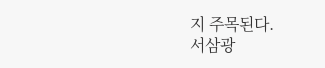지 주목된다.
서삼광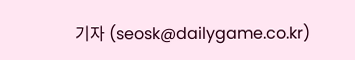기자 (seosk@dailygame.co.kr)